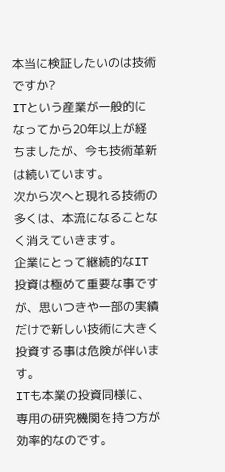本当に検証したいのは技術ですか?
ITという産業が一般的になってから20年以上が経ちましたが、今も技術革新は続いています。
次から次へと現れる技術の多くは、本流になることなく消えていきます。
企業にとって継続的なIT投資は極めて重要な事ですが、思いつきや一部の実績だけで新しい技術に大きく投資する事は危険が伴います。
ITも本業の投資同様に、専用の研究機関を持つ方が効率的なのです。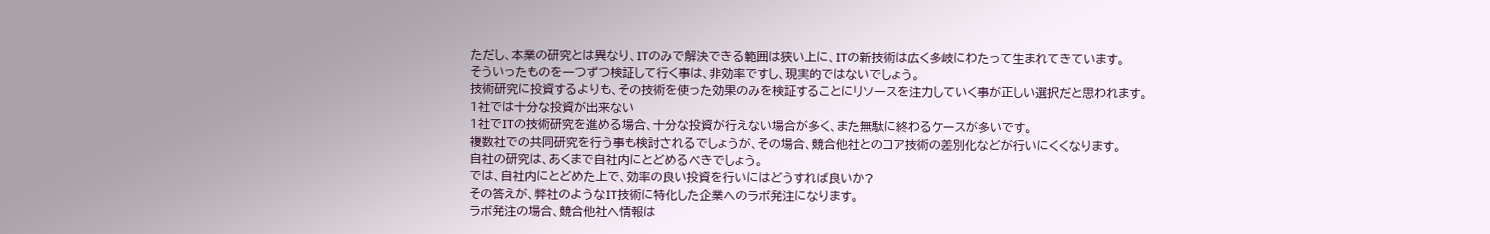ただし、本業の研究とは異なり、ITのみで解決できる範囲は狭い上に、ITの新技術は広く多岐にわたって生まれてきています。
そういったものを一つずつ検証して行く事は、非効率ですし、現実的ではないでしょう。
技術研究に投資するよりも、その技術を使った効果のみを検証することにリソースを注力していく事が正しい選択だと思われます。
1社では十分な投資が出来ない
1社でITの技術研究を進める場合、十分な投資が行えない場合が多く、また無駄に終わるケースが多いです。
複数社での共同研究を行う事も検討されるでしょうが、その場合、競合他社とのコア技術の差別化などが行いにくくなります。
自社の研究は、あくまで自社内にとどめるべきでしょう。
では、自社内にとどめた上で、効率の良い投資を行いにはどうすれば良いか?
その答えが、弊社のようなIT技術に特化した企業へのラボ発注になります。
ラボ発注の場合、競合他社へ情報は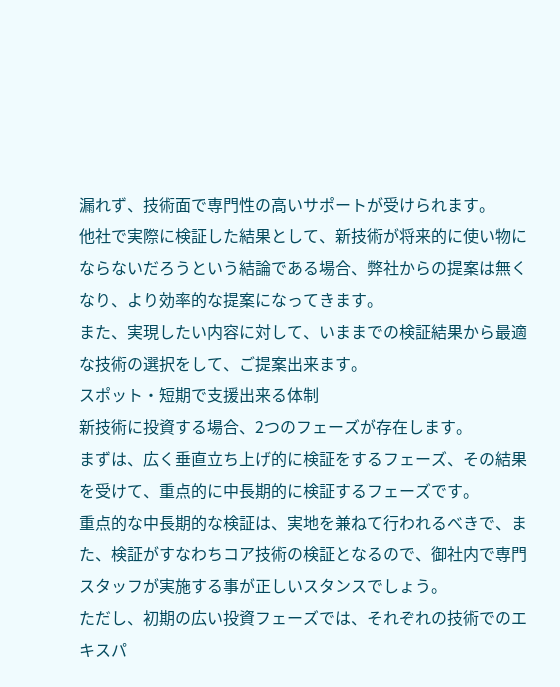漏れず、技術面で専門性の高いサポートが受けられます。
他社で実際に検証した結果として、新技術が将来的に使い物にならないだろうという結論である場合、弊社からの提案は無くなり、より効率的な提案になってきます。
また、実現したい内容に対して、いままでの検証結果から最適な技術の選択をして、ご提案出来ます。
スポット・短期で支援出来る体制
新技術に投資する場合、2つのフェーズが存在します。
まずは、広く垂直立ち上げ的に検証をするフェーズ、その結果を受けて、重点的に中長期的に検証するフェーズです。
重点的な中長期的な検証は、実地を兼ねて行われるべきで、また、検証がすなわちコア技術の検証となるので、御社内で専門スタッフが実施する事が正しいスタンスでしょう。
ただし、初期の広い投資フェーズでは、それぞれの技術でのエキスパ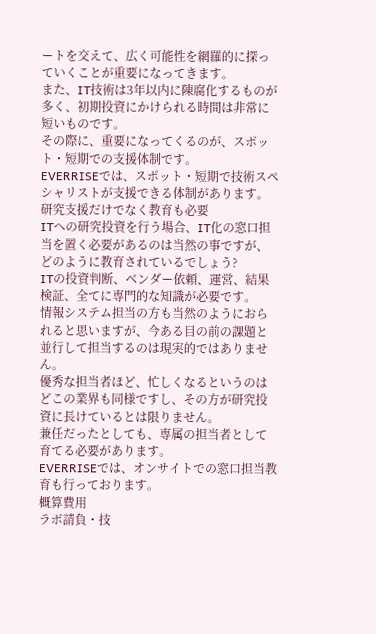ートを交えて、広く可能性を網羅的に探っていくことが重要になってきます。
また、IT技術は3年以内に陳腐化するものが多く、初期投資にかけられる時間は非常に短いものです。
その際に、重要になってくるのが、スポット・短期での支援体制です。
EVERRISEでは、スポット・短期で技術スペシャリストが支援できる体制があります。
研究支援だけでなく教育も必要
ITへの研究投資を行う場合、IT化の窓口担当を置く必要があるのは当然の事ですが、どのように教育されているでしょう?
ITの投資判断、ベンダー依頼、運営、結果検証、全てに専門的な知識が必要です。
情報システム担当の方も当然のようにおられると思いますが、今ある目の前の課題と並行して担当するのは現実的ではありません。
優秀な担当者ほど、忙しくなるというのはどこの業界も同様ですし、その方が研究投資に長けているとは限りません。
兼任だったとしても、専属の担当者として育てる必要があります。
EVERRISEでは、オンサイトでの窓口担当教育も行っております。
概算費用
ラボ請負・技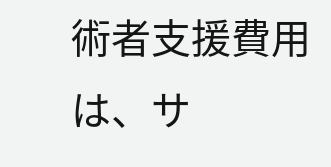術者支援費用は、サ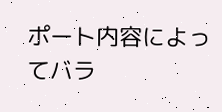ポート内容によってバラ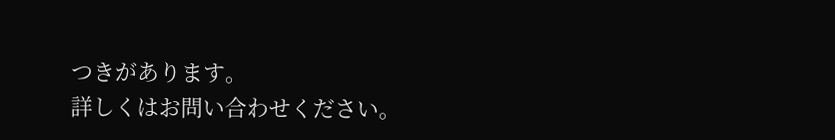つきがあります。
詳しくはお問い合わせください。